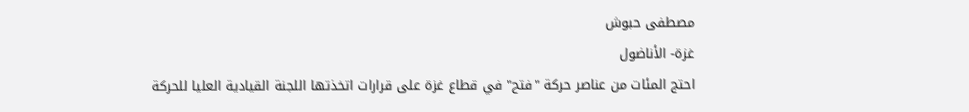مصطفى حبوش
غزة- الأناضول
احتج المئات من عناصر حركة "فتح" في قطاع غزة على قرارات اتخذتها اللجنة القيادية العليا للحركة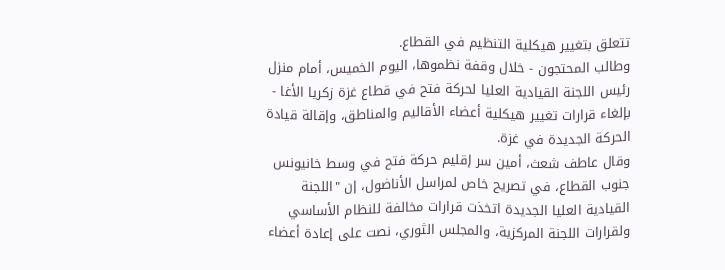تتعلق بتغيير هيكلية التنظيم في القطاع.
وطالب المحتجون - خلال وقفة نظموها، اليوم الخميس، أمام منزل رئيس اللجنة القيادية العليا لحركة فتح في قطاع غزة زكريا الأغا - بإلغاء قرارات تغيير هيكلية أعضاء الأقاليم والمناطق، وإقالة قيادة الحركة الجديدة في غزة.
وقال عاطف شعث، أمين سر إقليم حركة فتح في وسط خانيونس جنوب القطاع، في تصريح خاص لمراسل الأناضول، إن "اللجنة القيادية العليا الجديدة اتخذت قرارات مخالفة للنظام الأساسي ولقرارات اللجنة المركزية، والمجلس الثوري، نصت على إعادة أعضاء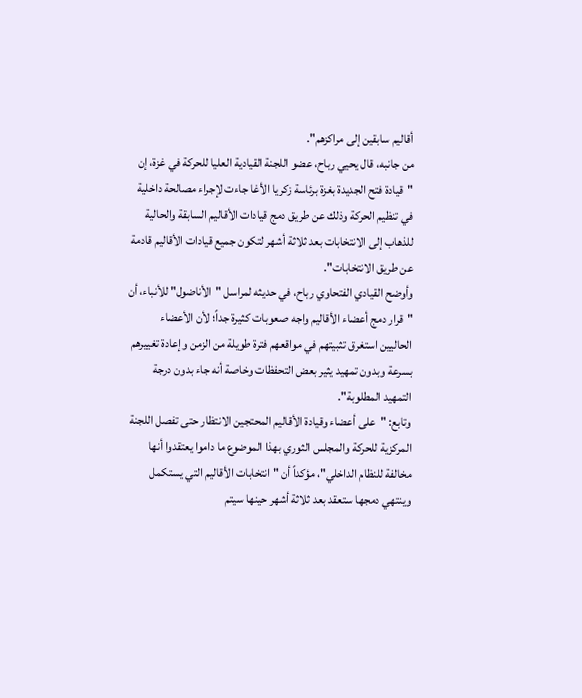أقاليم سابقين إلى مراكزهم".
من جانبه، قال يحيي رباح، عضو اللجنة القيادية العليا للحركة في غزة، إن "قيادة فتح الجديدة بغزة برئاسة زكريا الأغا جاءت لإجراء مصالحة داخلية في تنظيم الحركة وذلك عن طريق دمج قيادات الأقاليم السابقة والحالية للذهاب إلى الانتخابات بعد ثلاثة أشهر لتكون جميع قيادات الأقاليم قادمة عن طريق الانتخابات".
وأوضح القيادي الفتحاوي رباح، في حديثه لمراسل "الأناضول" للأنباء، أن "قرار دمج أعضاء الأقاليم واجه صعوبات كثيرة جداً؛ لأن الأعضاء الحاليين استغرق تثبيتهم في مواقعهم فترة طويلة من الزمن وإعادة تغييرهم بسرعة وبدون تمهيد يثير بعض التحفظات وخاصة أنه جاء بدون درجة التمهيد المطلوبة".
وتابع: "على أعضاء وقيادة الأقاليم المحتجين الانتظار حتى تفصل اللجنة المركزية للحركة والمجلس الثوري بهذا الموضوع ما داموا يعتقدوا أنها مخالفة للنظام الداخلي"، مؤكداً أن "انتخابات الأقاليم التي يستكمل وينتهي دمجها ستعقد بعد ثلاثة أشهر حينها سيتم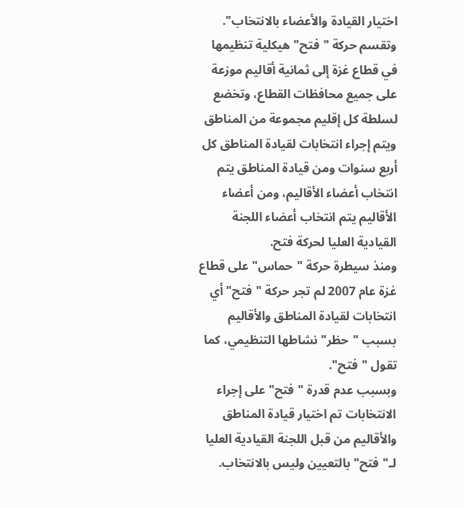اختيار القيادة والأعضاء بالانتخاب".
وتقسم حركة "فتح" هيكلية تنظيمها في قطاع غزة إلى ثمانية أقاليم موزعة على جميع محافظات القطاع، وتخضع لسلطة كل إقليم مجموعة من المناطق ويتم إجراء انتخابات لقيادة المناطق كل أربع سنوات ومن قيادة المناطق يتم انتخاب أعضاء الأقاليم، ومن أعضاء الأقاليم يتم انتخاب أعضاء اللجنة القيادية العليا لحركة فتح.
ومنذ سيطرة حركة "حماس" على قطاع غزة عام 2007 لم تجر حركة "فتح" أي انتخابات لقيادة المناطق والأقاليم بسبب "حظر" نشاطها التنظيمي، كما تقول "فتح".
وبسبب عدم قدرة "فتح" على إجراء الانتخابات تم اختيار قيادة المناطق والأقاليم من قبل اللجنة القيادية العليا لـ"فتح" بالتعيين وليس بالانتخاب.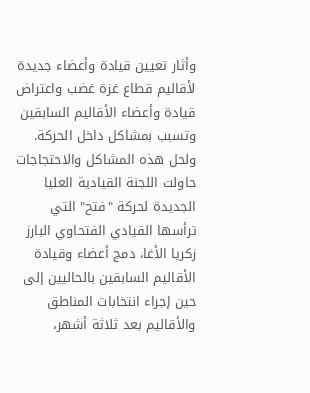وأثار تعيين قيادة وأعضاء جديدة لأقاليم قطاع غزة غضب واعتراض قيادة وأعضاء الأقاليم السابقين وتسبب بمشاكل داخل الحركة.
ولحل هذه المشاكل والاحتجاجات حاولت اللجنة القيادية العليا الجديدة لحركة "فتح" التي ترأسها القيادي الفتحاوي البارز زكريا الأغا، دمج أعضاء وقيادة الأقاليم السابقين بالحاليين إلى حين إجراء انتخابات المناطق والأقاليم بعد ثلاثة أشهر،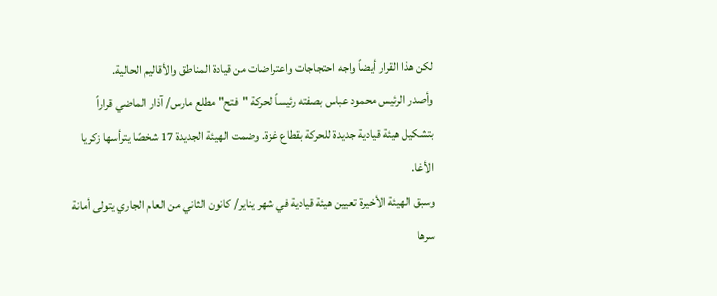لكن هذا القرار أيضاً واجه احتجاجات واعتراضات من قيادة المناطق والأقاليم الحالية.
وأصدر الرئيس محمود عباس بصفته رئيساً لحركة "فتح" مطلع مارس/ آذار الماضي قراراً بتشكيل هيئة قيادية جديدة للحركة بقطاع غزة. وضمت الهيئة الجديدة 17 شخصًا يترأسها زكريا الأغا.
وسبق الهيئة الأخيرة تعيين هيئة قيادية في شهر يناير/ كانون الثاني من العام الجاري يتولى أمانة سرها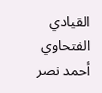القيادي الفتحاوي أحمد نصر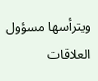ويترأسها مسؤول العلاقات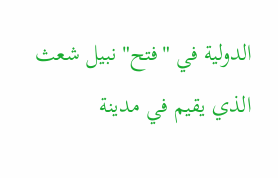الدولية في "فتح" نبيل شعث الذي يقيم في مدينة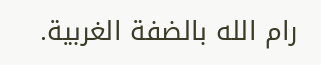رام الله بالضفة الغربية.